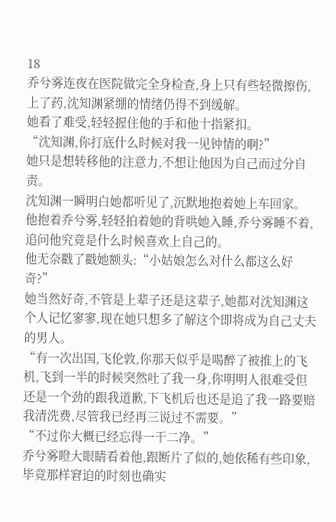18
乔兮雾连夜在医院做完全身检查,身上只有些轻微擦伤,上了药,沈知渊紧绷的情绪仍得不到缓解。
她看了难受,轻轻握住他的手和他十指紧扣。
“沈知渊,你打底什么时候对我一见钟情的啊?”
她只是想转移他的注意力,不想让他因为自己而过分自责。
沈知渊一瞬明白她都听见了,沉默地抱着她上车回家。
他抱着乔兮雾,轻轻拍着她的背哄她入睡,乔兮雾睡不着,追问他究竟是什么时候喜欢上自己的。
他无奈戳了戳她额头:“小姑娘怎么对什么都这么好奇?”
她当然好奇,不管是上辈子还是这辈子,她都对沈知渊这个人记忆寥寥,现在她只想多了解这个即将成为自己丈夫的男人。
“有一次出国,飞伦敦,你那天似乎是喝醉了被推上的飞机,飞到一半的时候突然吐了我一身,你明明人很难受但还是一个劲的跟我道歉,下飞机后也还是追了我一路要赔我清洗费,尽管我已经再三说过不需要。”
“不过你大概已经忘得一干二净。”
乔兮雾瞪大眼睛看着他,跟断片了似的,她依稀有些印象,毕竟那样窘迫的时刻也确实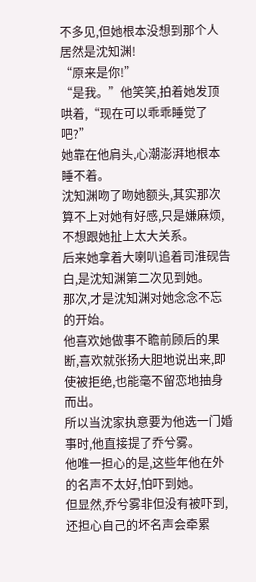不多见,但她根本没想到那个人居然是沈知渊!
“原来是你!”
“是我。”他笑笑,拍着她发顶哄着,“现在可以乖乖睡觉了吧?”
她靠在他肩头,心潮澎湃地根本睡不着。
沈知渊吻了吻她额头,其实那次算不上对她有好感,只是嫌麻烦,不想跟她扯上太大关系。
后来她拿着大喇叭追着司淮砚告白,是沈知渊第二次见到她。
那次,才是沈知渊对她念念不忘的开始。
他喜欢她做事不瞻前顾后的果断,喜欢就张扬大胆地说出来,即使被拒绝,也能毫不留恋地抽身而出。
所以当沈家执意要为他选一门婚事时,他直接提了乔兮雾。
他唯一担心的是,这些年他在外的名声不太好,怕吓到她。
但显然,乔兮雾非但没有被吓到,还担心自己的坏名声会牵累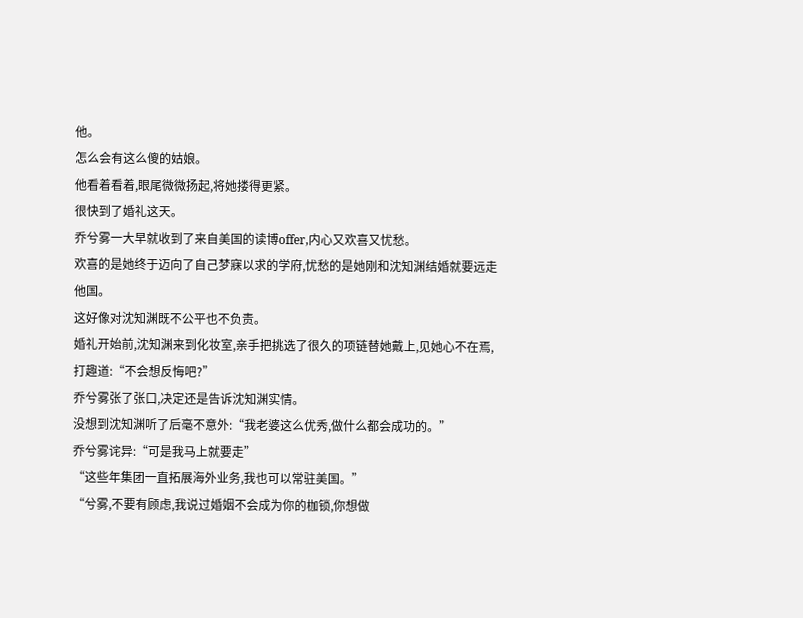他。
怎么会有这么傻的姑娘。
他看着看着,眼尾微微扬起,将她搂得更紧。
很快到了婚礼这天。
乔兮雾一大早就收到了来自美国的读博offer,内心又欢喜又忧愁。
欢喜的是她终于迈向了自己梦寐以求的学府,忧愁的是她刚和沈知渊结婚就要远走他国。
这好像对沈知渊既不公平也不负责。
婚礼开始前,沈知渊来到化妆室,亲手把挑选了很久的项链替她戴上,见她心不在焉,打趣道:“不会想反悔吧?”
乔兮雾张了张口,决定还是告诉沈知渊实情。
没想到沈知渊听了后毫不意外:“我老婆这么优秀,做什么都会成功的。”
乔兮雾诧异:“可是我马上就要走”
“这些年集团一直拓展海外业务,我也可以常驻美国。”
“兮雾,不要有顾虑,我说过婚姻不会成为你的枷锁,你想做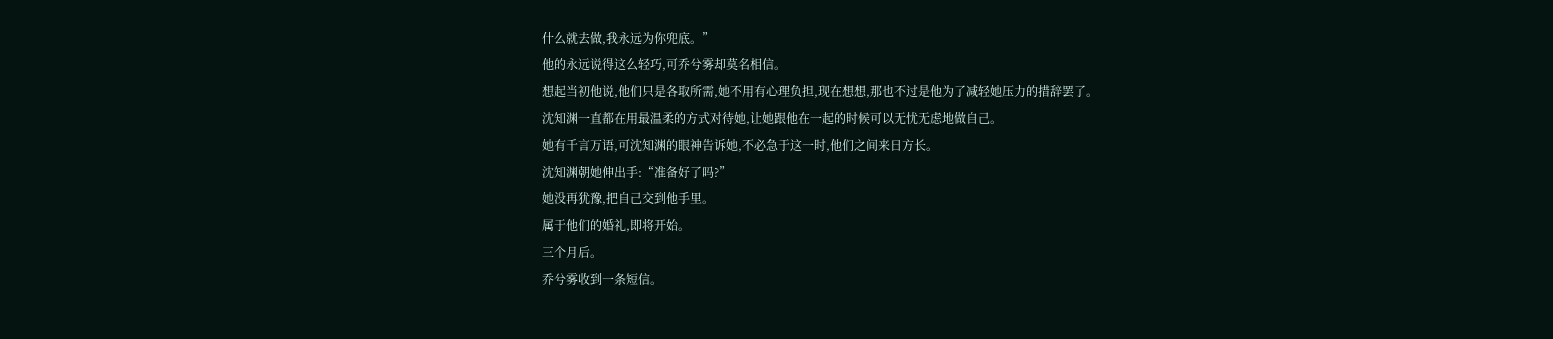什么就去做,我永远为你兜底。”
他的永远说得这么轻巧,可乔兮雾却莫名相信。
想起当初他说,他们只是各取所需,她不用有心理负担,现在想想,那也不过是他为了减轻她压力的措辞罢了。
沈知渊一直都在用最温柔的方式对待她,让她跟他在一起的时候可以无忧无虑地做自己。
她有千言万语,可沈知渊的眼神告诉她,不必急于这一时,他们之间来日方长。
沈知渊朝她伸出手:“准备好了吗?”
她没再犹豫,把自己交到他手里。
属于他们的婚礼,即将开始。
三个月后。
乔兮雾收到一条短信。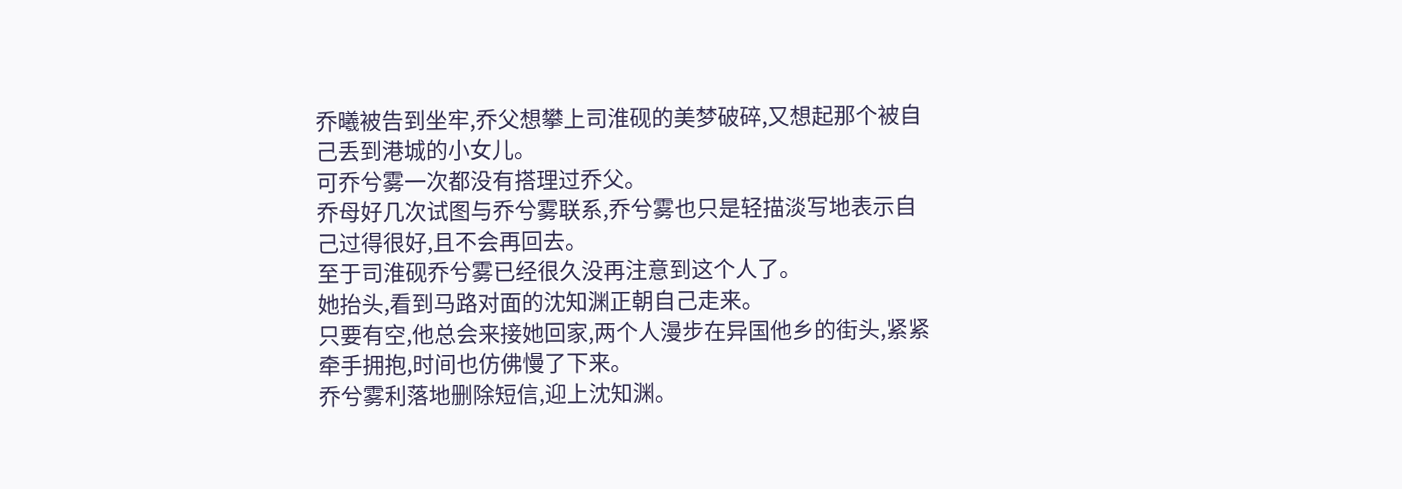乔曦被告到坐牢,乔父想攀上司淮砚的美梦破碎,又想起那个被自己丢到港城的小女儿。
可乔兮雾一次都没有搭理过乔父。
乔母好几次试图与乔兮雾联系,乔兮雾也只是轻描淡写地表示自己过得很好,且不会再回去。
至于司淮砚乔兮雾已经很久没再注意到这个人了。
她抬头,看到马路对面的沈知渊正朝自己走来。
只要有空,他总会来接她回家,两个人漫步在异国他乡的街头,紧紧牵手拥抱,时间也仿佛慢了下来。
乔兮雾利落地删除短信,迎上沈知渊。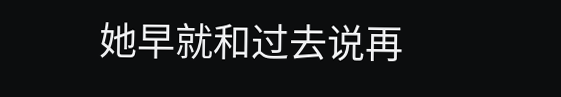她早就和过去说再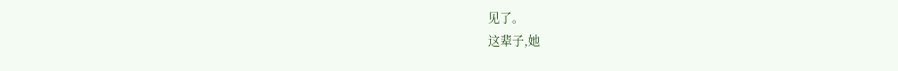见了。
这辈子,她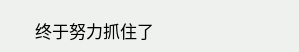终于努力抓住了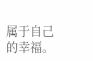属于自己的幸福。